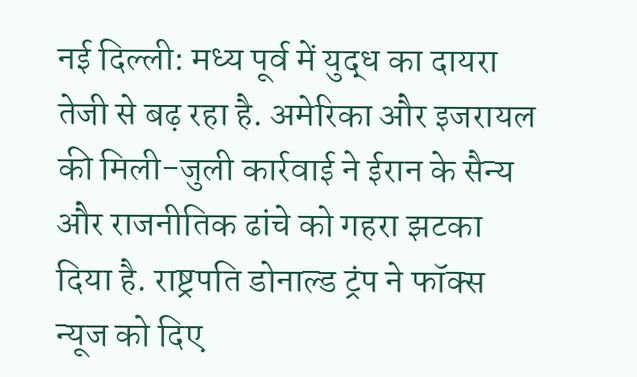नई दिल्ली: मध्य पूर्व में युद्ध का दायरा तेजी से बढ़ रहा है. अमेरिका और इजरायल की मिली-जुली कार्रवाई ने ईरान के सैन्य और राजनीतिक ढांचे को गहरा झटका दिया है. राष्ट्रपति डोनाल्ड ट्रंप ने फॉक्स न्यूज को दिए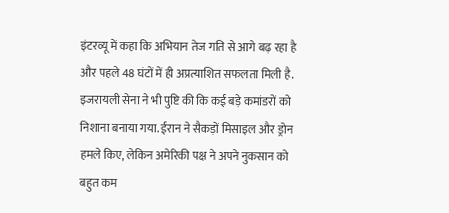इंटरव्यू में कहा कि अभियान तेज गति से आगे बढ़ रहा है और पहले 48 घंटों में ही अप्रत्याशित सफलता मिली है. इजरायली सेना ने भी पुष्टि की कि कई बड़े कमांडरों को निशाना बनाया गया. ईरान ने सैकड़ों मिसाइल और ड्रोन हमले किए, लेकिन अमेरिकी पक्ष ने अपने नुकसान को बहुत कम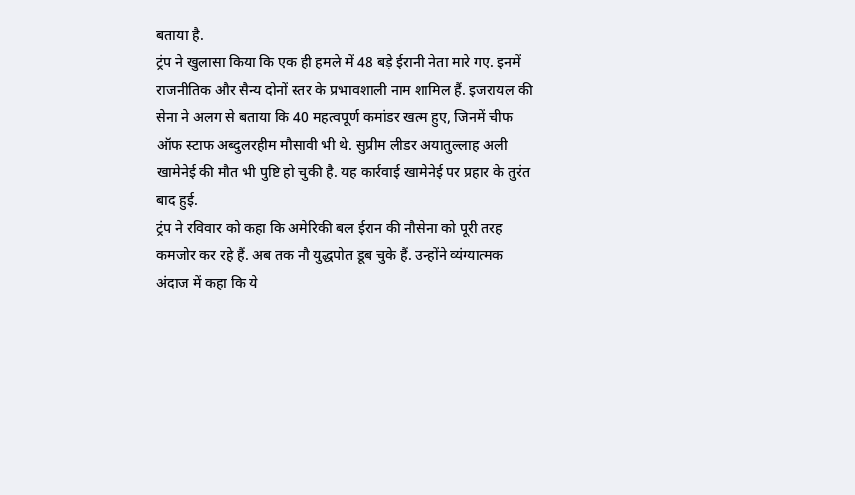बताया है.
ट्रंप ने खुलासा किया कि एक ही हमले में 48 बड़े ईरानी नेता मारे गए. इनमें राजनीतिक और सैन्य दोनों स्तर के प्रभावशाली नाम शामिल हैं. इजरायल की सेना ने अलग से बताया कि 40 महत्वपूर्ण कमांडर खत्म हुए, जिनमें चीफ ऑफ स्टाफ अब्दुलरहीम मौसावी भी थे. सुप्रीम लीडर अयातुल्लाह अली खामेनेई की मौत भी पुष्टि हो चुकी है. यह कार्रवाई खामेनेई पर प्रहार के तुरंत बाद हुई.
ट्रंप ने रविवार को कहा कि अमेरिकी बल ईरान की नौसेना को पूरी तरह कमजोर कर रहे हैं. अब तक नौ युद्धपोत डूब चुके हैं. उन्होंने व्यंग्यात्मक अंदाज में कहा कि ये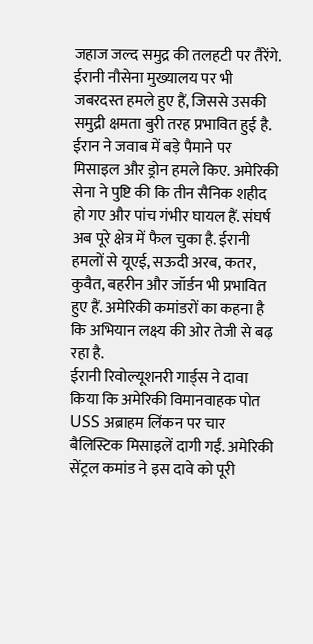जहाज जल्द समुद्र की तलहटी पर तैरेंगे. ईरानी नौसेना मुख्यालय पर भी जबरदस्त हमले हुए हैं, जिससे उसकी समुद्री क्षमता बुरी तरह प्रभावित हुई है.
ईरान ने जवाब में बड़े पैमाने पर मिसाइल और ड्रोन हमले किए. अमेरिकी सेना ने पुष्टि की कि तीन सैनिक शहीद हो गए और पांच गंभीर घायल हैं. संघर्ष अब पूरे क्षेत्र में फैल चुका है. ईरानी हमलों से यूएई, सऊदी अरब, कतर, कुवैत, बहरीन और जॉर्डन भी प्रभावित हुए हैं. अमेरिकी कमांडरों का कहना है कि अभियान लक्ष्य की ओर तेजी से बढ़ रहा है.
ईरानी रिवोल्यूशनरी गार्ड्स ने दावा किया कि अमेरिकी विमानवाहक पोत USS अब्राहम लिंकन पर चार बैलिस्टिक मिसाइलें दागी गईं. अमेरिकी सेंट्रल कमांड ने इस दावे को पूरी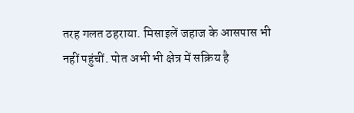तरह गलत ठहराया. मिसाइलें जहाज के आसपास भी नहीं पहुंचीं. पोत अभी भी क्षेत्र में सक्रिय है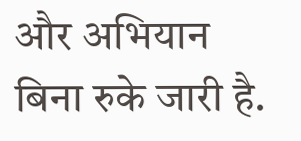और अभियान बिना रुके जारी है.